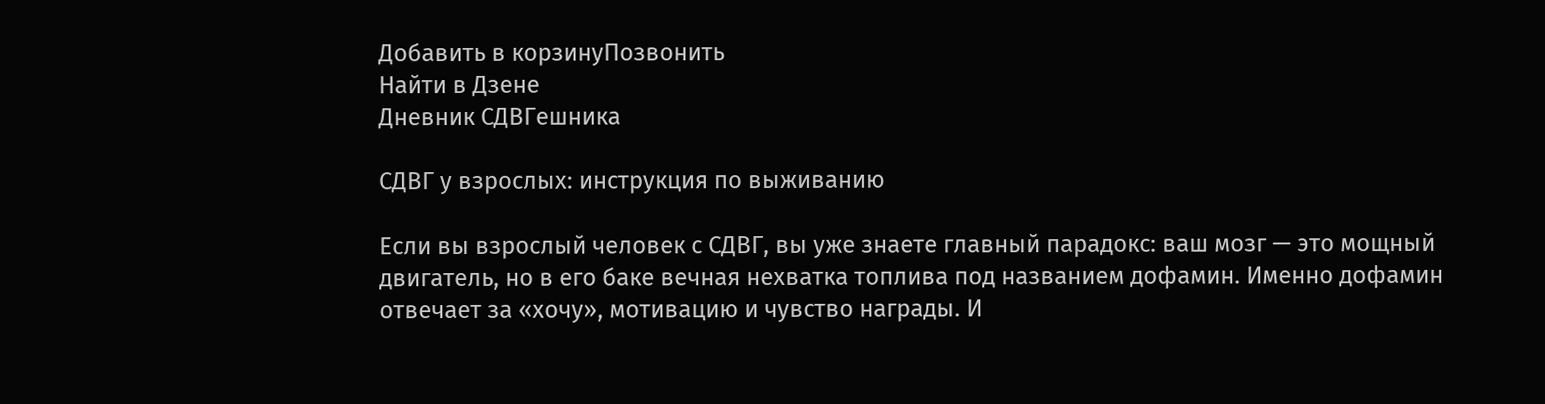Добавить в корзинуПозвонить
Найти в Дзене
Дневник СДВГешника

СДВГ у взрослых: инструкция по выживанию

Если вы взрослый человек с СДВГ, вы уже знаете главный парадокс: ваш мозг — это мощный двигатель, но в его баке вечная нехватка топлива под названием дофамин. Именно дофамин отвечает за «хочу», мотивацию и чувство награды. И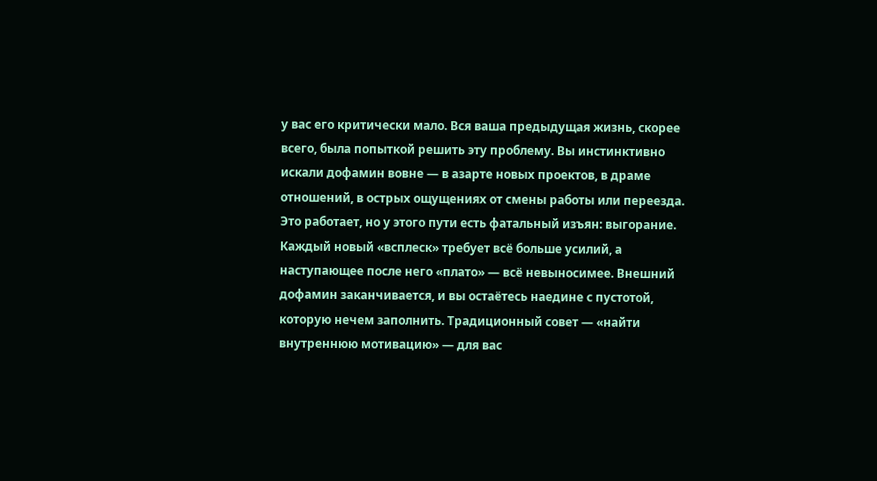у вас его критически мало. Вся ваша предыдущая жизнь, скорее всего, была попыткой решить эту проблему. Вы инстинктивно искали дофамин вовне — в азарте новых проектов, в драме отношений, в острых ощущениях от смены работы или переезда. Это работает, но у этого пути есть фатальный изъян: выгорание. Каждый новый «всплеск» требует всё больше усилий, а наступающее после него «плато» — всё невыносимее. Внешний дофамин заканчивается, и вы остаётесь наедине с пустотой, которую нечем заполнить. Традиционный совет — «найти внутреннюю мотивацию» — для вас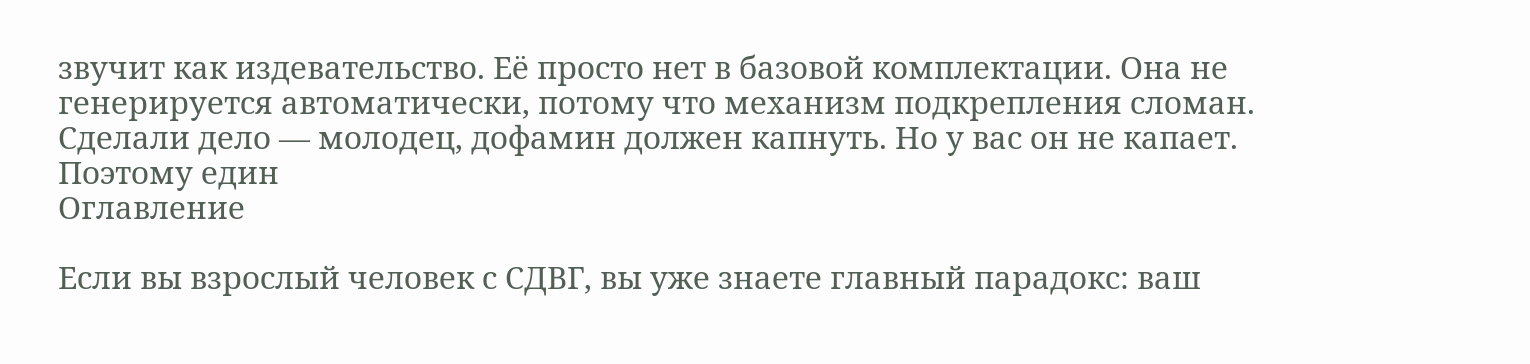звучит как издевательство. Её просто нет в базовой комплектации. Она не генерируется автоматически, потому что механизм подкрепления сломан. Сделали дело — молодец, дофамин должен капнуть. Но у вас он не капает. Поэтому един
Оглавление

Если вы взрослый человек с СДВГ, вы уже знаете главный парадокс: ваш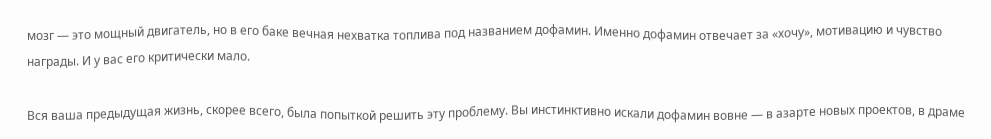мозг — это мощный двигатель, но в его баке вечная нехватка топлива под названием дофамин. Именно дофамин отвечает за «хочу», мотивацию и чувство награды. И у вас его критически мало.

Вся ваша предыдущая жизнь, скорее всего, была попыткой решить эту проблему. Вы инстинктивно искали дофамин вовне — в азарте новых проектов, в драме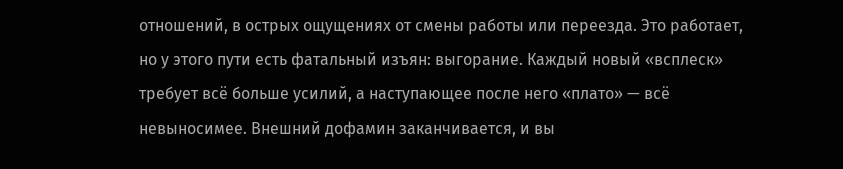отношений, в острых ощущениях от смены работы или переезда. Это работает, но у этого пути есть фатальный изъян: выгорание. Каждый новый «всплеск» требует всё больше усилий, а наступающее после него «плато» — всё невыносимее. Внешний дофамин заканчивается, и вы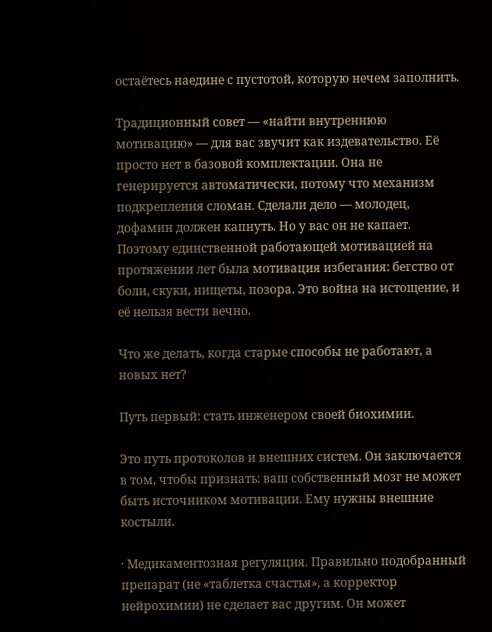остаётесь наедине с пустотой, которую нечем заполнить.

Традиционный совет — «найти внутреннюю мотивацию» — для вас звучит как издевательство. Её просто нет в базовой комплектации. Она не генерируется автоматически, потому что механизм подкрепления сломан. Сделали дело — молодец, дофамин должен капнуть. Но у вас он не капает. Поэтому единственной работающей мотивацией на протяжении лет была мотивация избегания: бегство от боли, скуки, нищеты, позора. Это война на истощение, и её нельзя вести вечно.

Что же делать, когда старые способы не работают, а новых нет?

Путь первый: стать инженером своей биохимии.

Это путь протоколов и внешних систем. Он заключается в том, чтобы признать: ваш собственный мозг не может быть источником мотивации. Ему нужны внешние костыли.

· Медикаментозная регуляция. Правильно подобранный препарат (не «таблетка счастья», а корректор нейрохимии) не сделает вас другим. Он может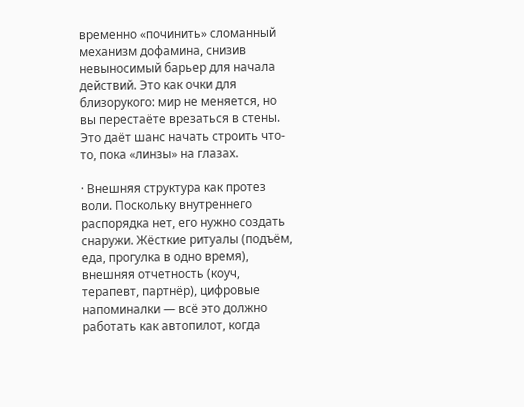временно «починить» сломанный механизм дофамина, снизив невыносимый барьер для начала действий. Это как очки для близорукого: мир не меняется, но вы перестаёте врезаться в стены. Это даёт шанс начать строить что-то, пока «линзы» на глазах.

· Внешняя структура как протез воли. Поскольку внутреннего распорядка нет, его нужно создать снаружи. Жёсткие ритуалы (подъём, еда, прогулка в одно время), внешняя отчетность (коуч, терапевт, партнёр), цифровые напоминалки — всё это должно работать как автопилот, когда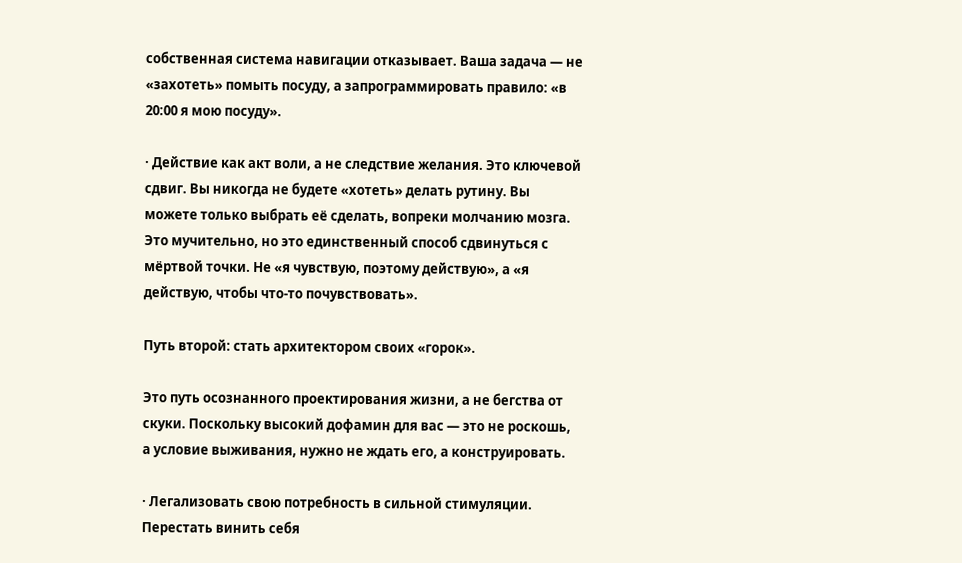собственная система навигации отказывает. Ваша задача — не «захотеть» помыть посуду, а запрограммировать правило: «в 20:00 я мою посуду».

· Действие как акт воли, а не следствие желания. Это ключевой сдвиг. Вы никогда не будете «хотеть» делать рутину. Вы можете только выбрать её сделать, вопреки молчанию мозга. Это мучительно, но это единственный способ сдвинуться с мёртвой точки. Не «я чувствую, поэтому действую», а «я действую, чтобы что-то почувствовать».

Путь второй: стать архитектором своих «горок».

Это путь осознанного проектирования жизни, а не бегства от скуки. Поскольку высокий дофамин для вас — это не роскошь, а условие выживания, нужно не ждать его, а конструировать.

· Легализовать свою потребность в сильной стимуляции. Перестать винить себя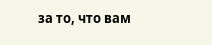за то, что вам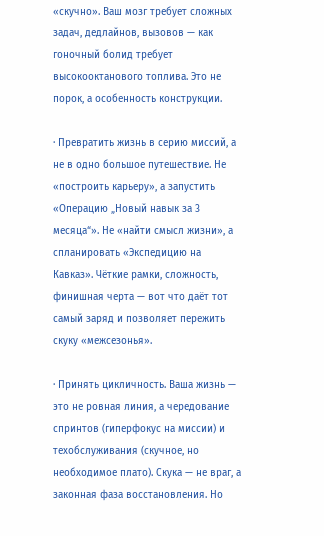«скучно». Ваш мозг требует сложных задач, дедлайнов, вызовов — как гоночный болид требует высокооктанового топлива. Это не порок, а особенность конструкции.

· Превратить жизнь в серию миссий, а не в одно большое путешествие. Не «построить карьеру», а запустить «Операцию „Новый навык за 3 месяца“». Не «найти смысл жизни», а спланировать «Экспедицию на Кавказ». Чёткие рамки, сложность, финишная черта — вот что даёт тот самый заряд и позволяет пережить скуку «межсезонья».

· Принять цикличность. Ваша жизнь — это не ровная линия, а чередование спринтов (гиперфокус на миссии) и техобслуживания (скучное, но необходимое плато). Скука — не враг, а законная фаза восстановления. Но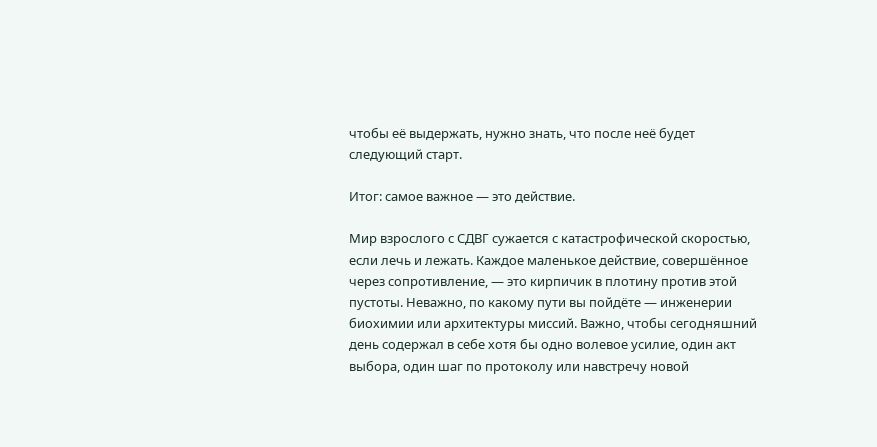чтобы её выдержать, нужно знать, что после неё будет следующий старт.

Итог: самое важное — это действие.

Мир взрослого с СДВГ сужается с катастрофической скоростью, если лечь и лежать. Каждое маленькое действие, совершённое через сопротивление, — это кирпичик в плотину против этой пустоты. Неважно, по какому пути вы пойдёте — инженерии биохимии или архитектуры миссий. Важно, чтобы сегодняшний день содержал в себе хотя бы одно волевое усилие, один акт выбора, один шаг по протоколу или навстречу новой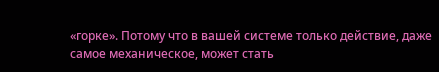«горке». Потому что в вашей системе только действие, даже самое механическое, может стать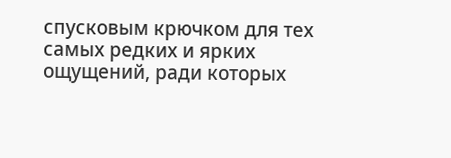спусковым крючком для тех самых редких и ярких ощущений, ради которых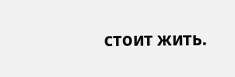стоит жить.